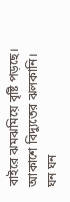বাইরে ঝমঝমিয়ে বৃষ্টি পড়ছে। আকাশে বিদ্যুতের ঝলকানি। ঘন ঘন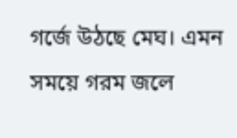গর্জে উঠছে মেঘ। এমন সময়ে গরম জলে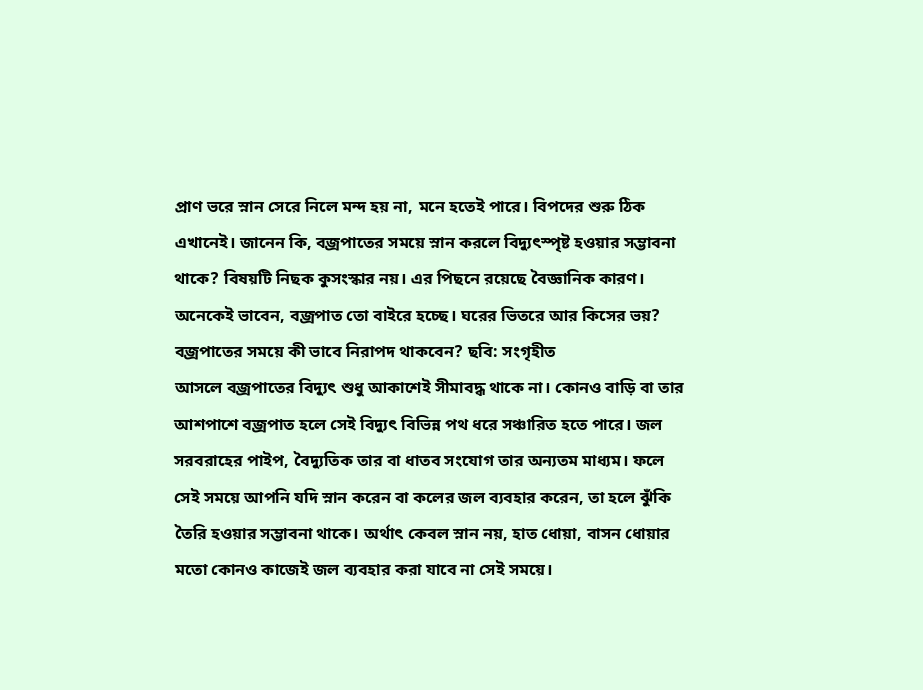প্রাণ ভরে স্নান সেরে নিলে মন্দ হয় না, মনে হতেই পারে। বিপদের শুরু ঠিক এখানেই। জানেন কি, বজ্রপাতের সময়ে স্নান করলে বিদ্যুৎস্পৃষ্ট হওয়ার সম্ভাবনা থাকে? বিষয়টি নিছক কুসংস্কার নয়। এর পিছনে রয়েছে বৈজ্ঞানিক কারণ।
অনেকেই ভাবেন, বজ্রপাত তো বাইরে হচ্ছে। ঘরের ভিতরে আর কিসের ভয়?
বজ্রপাতের সময়ে কী ভাবে নিরাপদ থাকবেন? ছবি: সংগৃহীত
আসলে বজ্রপাতের বিদ্যুৎ শুধু আকাশেই সীমাবদ্ধ থাকে না। কোনও বাড়ি বা তার আশপাশে বজ্রপাত হলে সেই বিদ্যুৎ বিভিন্ন পথ ধরে সঞ্চারিত হতে পারে। জল সরবরাহের পাইপ, বৈদ্যুতিক তার বা ধাতব সংযোগ তার অন্যতম মাধ্যম। ফলে সেই সময়ে আপনি যদি স্নান করেন বা কলের জল ব্যবহার করেন, তা হলে ঝুঁকি তৈরি হওয়ার সম্ভাবনা থাকে। অর্থাৎ কেবল স্নান নয়, হাত ধোয়া, বাসন ধোয়ার মতো কোনও কাজেই জল ব্যবহার করা যাবে না সেই সময়ে।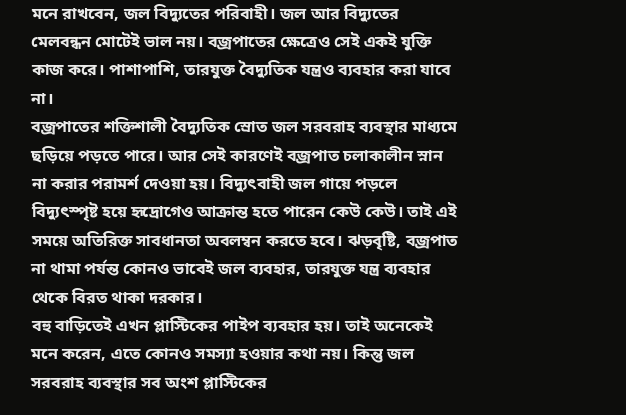মনে রাখবেন, জল বিদ্যুতের পরিবাহী। জল আর বিদ্যুতের মেলবন্ধন মোটেই ভাল নয়। বজ্রপাতের ক্ষেত্রেও সেই একই যুক্তি কাজ করে। পাশাপাশি, তারযুক্ত বৈদ্যুতিক যন্ত্রও ব্যবহার করা যাবে না।
বজ্রপাতের শক্তিশালী বৈদ্যুতিক স্রোত জল সরবরাহ ব্যবস্থার মাধ্যমে ছড়িয়ে পড়তে পারে। আর সেই কারণেই বজ্রপাত চলাকালীন স্নান না করার পরামর্শ দেওয়া হয়। বিদ্যুৎবাহী জল গায়ে পড়লে বিদ্যুৎস্পৃষ্ট হয়ে হৃদ্রোগেও আক্রান্ত হতে পারেন কেউ কেউ। তাই এই সময়ে অতিরিক্ত সাবধানতা অবলম্বন করতে হবে। ঝড়বৃষ্টি, বজ্রপাত না থামা পর্যন্ত কোনও ভাবেই জল ব্যবহার, তারযুক্ত যন্ত্র ব্যবহার থেকে বিরত থাকা দরকার।
বহু বাড়িতেই এখন প্লাস্টিকের পাইপ ব্যবহার হয়। তাই অনেকেই মনে করেন, এতে কোনও সমস্যা হওয়ার কথা নয়। কিন্তু জল সরবরাহ ব্যবস্থার সব অংশ প্লাস্টিকের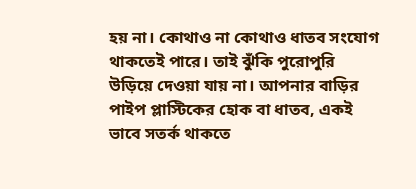হয় না। কোথাও না কোথাও ধাতব সংযোগ থাকতেই পারে। তাই ঝুঁকি পুরোপুরি উড়িয়ে দেওয়া যায় না। আপনার বাড়ির পাইপ প্লাস্টিকের হোক বা ধাতব, একই ভাবে সতর্ক থাকতে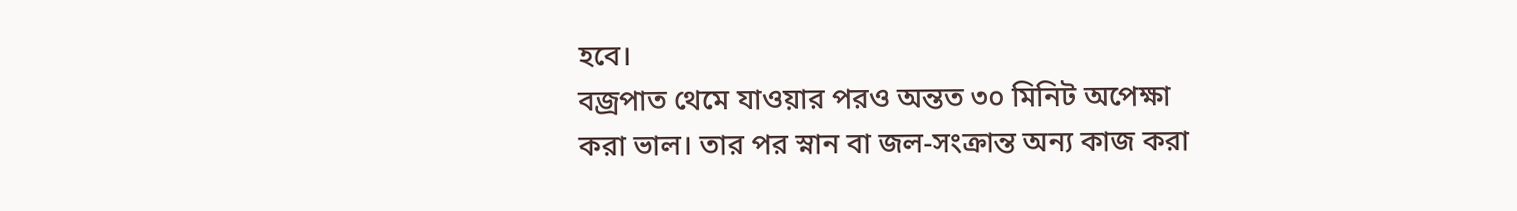হবে।
বজ্রপাত থেমে যাওয়ার পরও অন্তত ৩০ মিনিট অপেক্ষা করা ভাল। তার পর স্নান বা জল-সংক্রান্ত অন্য কাজ করা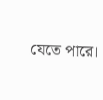যেতে পারে।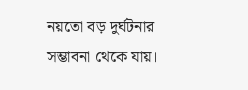নয়তো বড় দুর্ঘটনার সম্ভাবনা থেকে যায়।